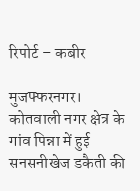रिपोर्ट – कबीर

मुजफ्फरनगर। कोतवाली नगर क्षेत्र के गांव पिन्ना में हुई सनसनीखेज डकैती की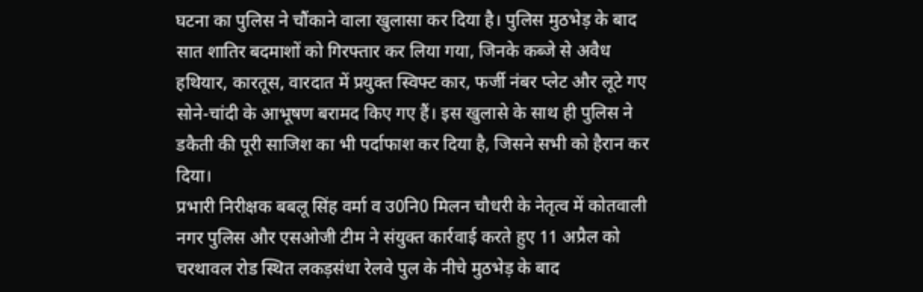घटना का पुलिस ने चौंकाने वाला खुलासा कर दिया है। पुलिस मुठभेड़ के बाद सात शातिर बदमाशों को गिरफ्तार कर लिया गया, जिनके कब्जे से अवैध हथियार, कारतूस, वारदात में प्रयुक्त स्विफ्ट कार, फर्जी नंबर प्लेट और लूटे गए सोने-चांदी के आभूषण बरामद किए गए हैं। इस खुलासे के साथ ही पुलिस ने डकैती की पूरी साजिश का भी पर्दाफाश कर दिया है, जिसने सभी को हैरान कर दिया।
प्रभारी निरीक्षक बबलू सिंह वर्मा व उ0नि0 मिलन चौधरी के नेतृत्व में कोतवाली नगर पुलिस और एसओजी टीम ने संयुक्त कार्रवाई करते हुए 11 अप्रैल को चरथावल रोड स्थित लकड़संधा रेलवे पुल के नीचे मुठभेड़ के बाद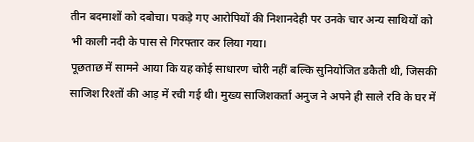तीन बदमाशों को दबोचा। पकड़े गए आरोपियों की निशानदेही पर उनके चार अन्य साथियों को भी काली नदी के पास से गिरफ्तार कर लिया गया।
पूछताछ में सामने आया कि यह कोई साधारण चोरी नहीं बल्कि सुनियोजित डकैती थी, जिसकी साजिश रिश्तों की आड़ में रची गई थी। मुख्य साजिशकर्ता अनुज ने अपने ही साले रवि के घर में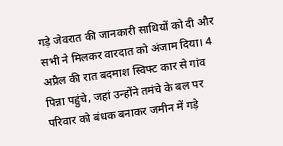गड़े जेवरात की जानकारी साथियों को दी और सभी ने मिलकर वारदात को अंजाम दिया। 4 अप्रैल की रात बदमाश स्विफ्ट कार से गांव पिन्ना पहुंचे, जहां उन्होंने तमंचे के बल पर परिवार को बंधक बनाकर जमीन में गड़े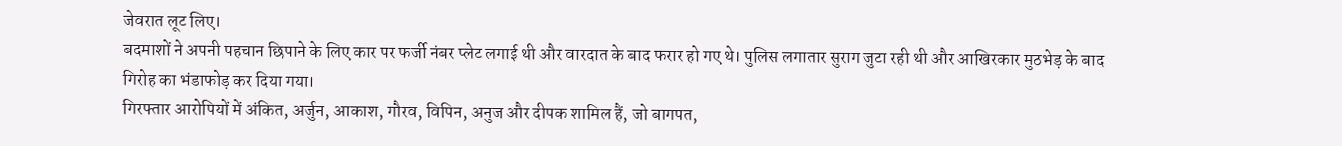जेवरात लूट लिए।
बदमाशों ने अपनी पहचान छिपाने के लिए कार पर फर्जी नंबर प्लेट लगाई थी और वारदात के बाद फरार हो गए थे। पुलिस लगातार सुराग जुटा रही थी और आखिरकार मुठभेड़ के बाद गिरोह का भंडाफोड़ कर दिया गया।
गिरफ्तार आरोपियों में अंकित, अर्जुन, आकाश, गौरव, विपिन, अनुज और दीपक शामिल हैं, जो बागपत,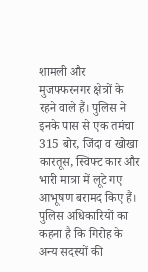शामली और मुजफ्फरनगर क्षेत्रों के रहने वाले हैं। पुलिस ने इनके पास से एक तमंचा 315 बोर, जिंदा व खोखा कारतूस, स्विफ्ट कार और भारी मात्रा में लूटे गए आभूषण बरामद किए हैं।
पुलिस अधिकारियों का कहना है कि गिरोह के अन्य सदस्यों की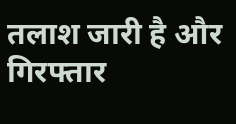तलाश जारी है और गिरफ्तार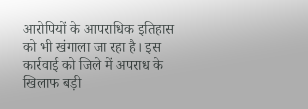आरोपियों के आपराधिक इतिहास को भी खंगाला जा रहा है। इस कार्रवाई को जिले में अपराध के खिलाफ बड़ी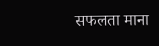सफलता माना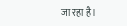जा रहा है।